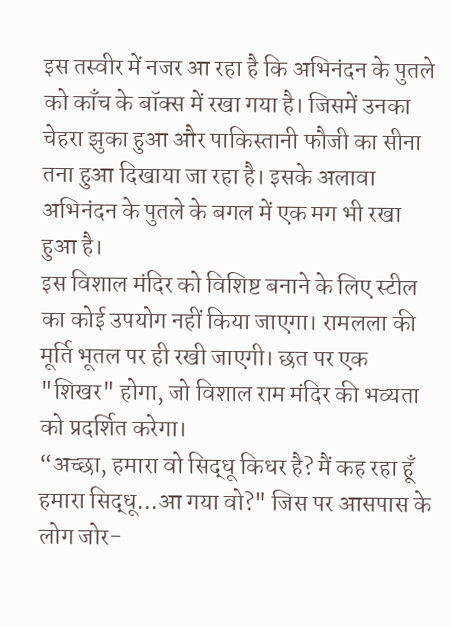इस तस्वीर में नजर आ रहा है कि अभिनंदन के पुतले को काँच के बॉक्स में रखा गया है। जिसमें उनका चेहरा झुका हुआ और पाकिस्तानी फौजी का सीना तना हुआ दिखाया जा रहा है। इसके अलावा अभिनंदन के पुतले के बगल में एक मग भी रखा हुआ है।
इस विशाल मंदिर को विशिष्ट बनाने के लिए स्टील का कोई उपयोग नहीं किया जाएगा। रामलला की मूर्ति भूतल पर ही रखी जाएगी। छत पर एक "शिखर" होगा, जो विशाल राम मंदिर की भव्यता को प्रदर्शित करेगा।
“अच्छा, हमारा वो सिद्धू किधर है? मैं कह रहा हूँ हमारा सिद्धू...आ गया वो?" जिस पर आसपास के लोग जोर-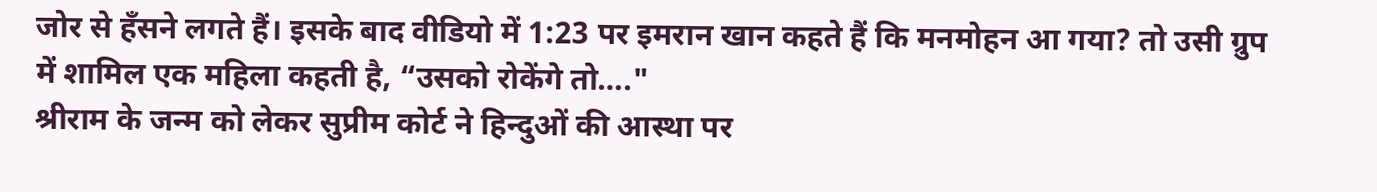जोर से हँसने लगते हैं। इसके बाद वीडियो में 1:23 पर इमरान खान कहते हैं कि मनमोहन आ गया? तो उसी ग्रुप में शामिल एक महिला कहती है, “उसको रोकेंगे तो…."
श्रीराम के जन्म को लेकर सुप्रीम कोर्ट ने हिन्दुओं की आस्था पर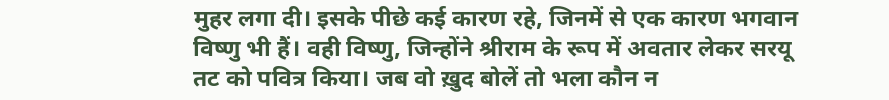मुहर लगा दी। इसके पीछे कई कारण रहे, जिनमें से एक कारण भगवान विष्णु भी हैं। वही विष्णु, जिन्होंने श्रीराम के रूप में अवतार लेकर सरयू तट को पवित्र किया। जब वो ख़ुद बोलें तो भला कौन न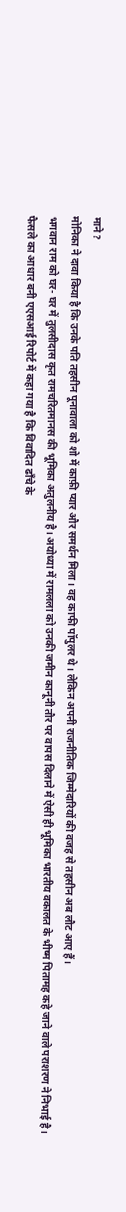माने?
मोनिका ने दावा किया है कि उनके पति तहसीन पूनावाला को शो में काफ़ी प्यार और समर्थन मिला। वह काफी पॉपुलर थे। लेकिन अपनी राजनीतिक जिम्मेदारियों की वजह से तहसीन अब लौट आए हैं।
भगवान राम को घर- घर में तुलसीदास कृत रामचरितमानस की भूमिका अतुलनीय है। अयोध्या में रामलला को उनकी जमीन कानूनी तौर पर वापस दिलाने में ऐसी ही भूमिका भारतीय वकालत के भीष्म पितामह कहे जाने वाले पराशरण ने निभाई है।
फैसले का आधार बनी एएसआई रिपोर्ट में कहा गया है कि विवादित ढॉंचे के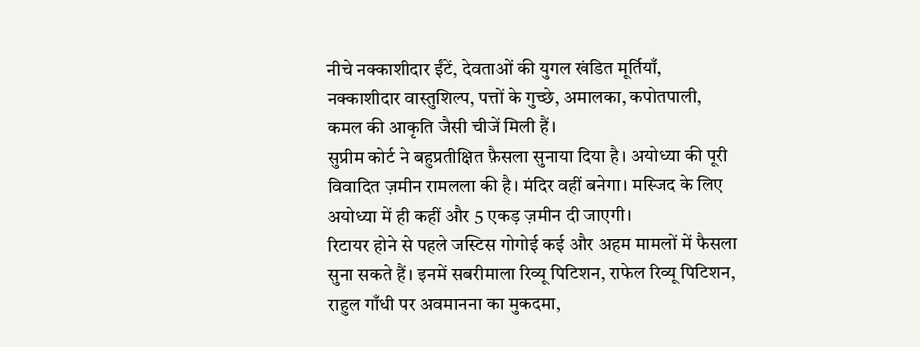नीचे नक्काशीदार ईंटें, देवताओं की युगल खंडित मूर्तियाँ, नक्काशीदार वास्तुशिल्प, पत्तों के गुच्छे, अमालका, कपोतपाली, कमल की आकृति जैसी चीजें मिली हैं।
सुप्रीम कोर्ट ने बहुप्रतीक्षित फ़ैसला सुनाया दिया है। अयोध्या की पूरी विवादित ज़मीन रामलला की है। मंदिर वहीं बनेगा। मस्जिद के लिए अयोध्या में ही कहीं और 5 एकड़ ज़मीन दी जाएगी।
रिटायर होने से पहले जस्टिस गोगोई कई और अहम मामलों में फैसला सुना सकते हैं। इनमें सबरीमाला रिव्यू पिटिशन, राफेल रिव्यू पिटिशन, राहुल गाँधी पर अवमानना का मुकदमा,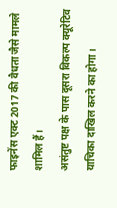फाइनेंस एक्ट 2017 की वैधता जैसे मामले शामिल हैं।
असंतुष्ट पक्ष के पास दूसरा विकल्प क्यूरेटिव याचिका दाखिल करने का होगा।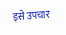इसे उपचार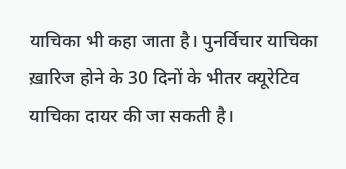याचिका भी कहा जाता है। पुनर्विचार याचिका ख़ारिज होने के 30 दिनों के भीतर क्यूरेटिव याचिका दायर की जा सकती है।